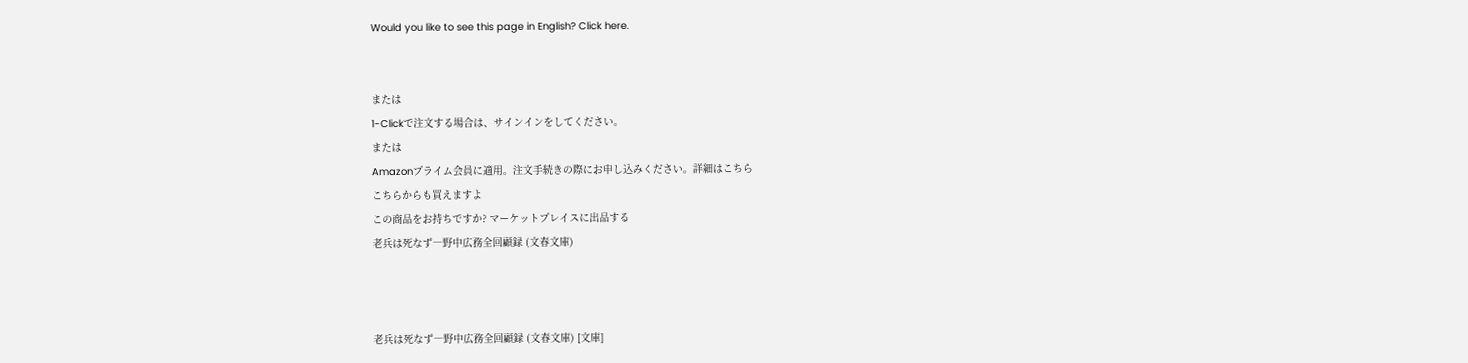Would you like to see this page in English? Click here.


または
1-Clickで注文する場合は、サインインをしてください。
または
Amazonプライム会員に適用。注文手続きの際にお申し込みください。詳細はこちら
こちらからも買えますよ
この商品をお持ちですか? マーケットプレイスに出品する
老兵は死なず―野中広務全回顧録 (文春文庫)



老兵は死なず―野中広務全回顧録 (文春文庫) [文庫]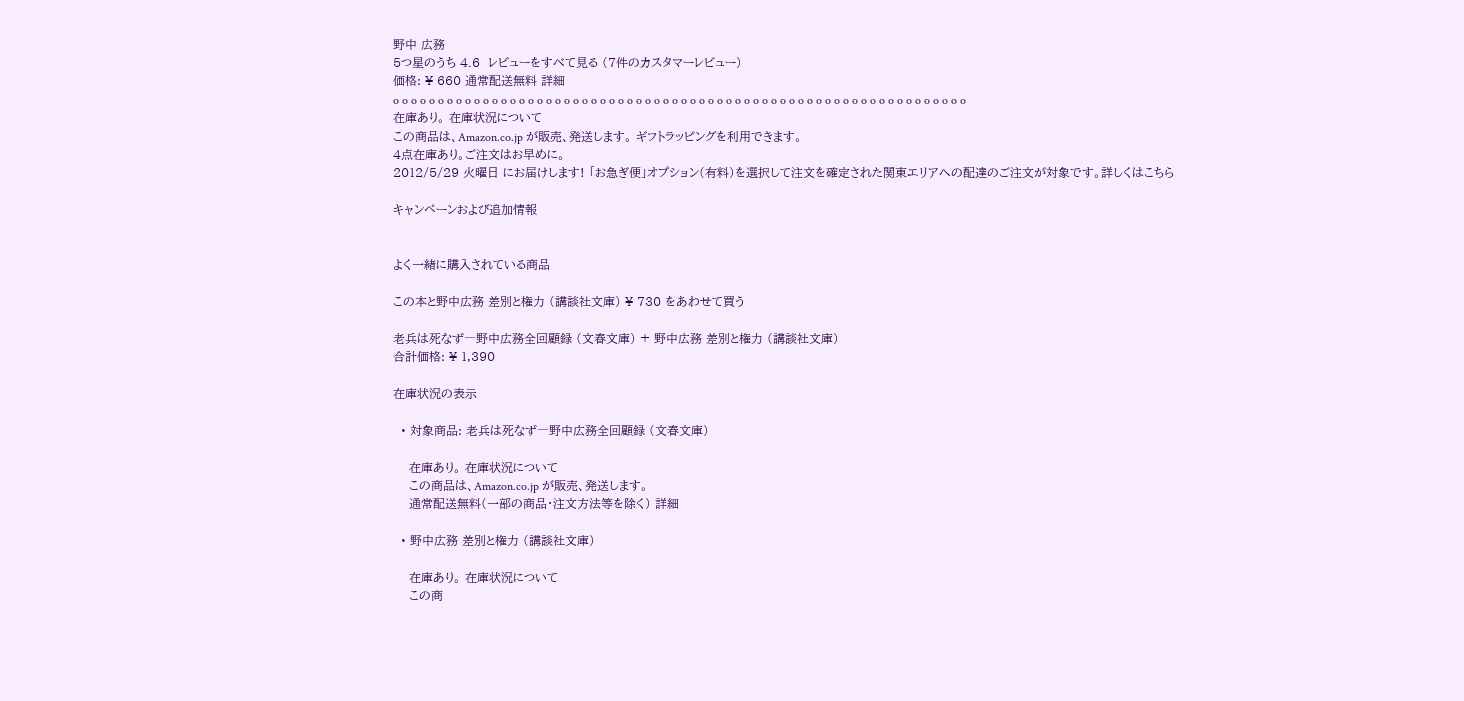野中 広務
5つ星のうち 4.6  レビューをすべて見る (7件のカスタマーレビュー)
価格: ¥ 660 通常配送無料 詳細
o o o o o o o o o o o o o o o o o o o o o o o o o o o o o o o o o o o o o o o o o o o o o o o o o o o o o o o o o o o o o o o o
在庫あり。 在庫状況について
この商品は、Amazon.co.jp が販売、発送します。 ギフトラッピングを利用できます。
4点在庫あり。ご注文はお早めに。
2012/5/29 火曜日 にお届けします! 「お急ぎ便」オプション(有料)を選択して注文を確定された関東エリアへの配達のご注文が対象です。詳しくはこちら

キャンペーンおよび追加情報


よく一緒に購入されている商品

この本と野中広務 差別と権力 (講談社文庫) ¥ 730 をあわせて買う

老兵は死なず―野中広務全回顧録 (文春文庫) + 野中広務 差別と権力 (講談社文庫)
合計価格: ¥ 1,390

在庫状況の表示

  • 対象商品: 老兵は死なず―野中広務全回顧録 (文春文庫)

    在庫あり。 在庫状況について
    この商品は、Amazon.co.jp が販売、発送します。
    通常配送無料(一部の商品・注文方法等を除く) 詳細

  • 野中広務 差別と権力 (講談社文庫)

    在庫あり。 在庫状況について
    この商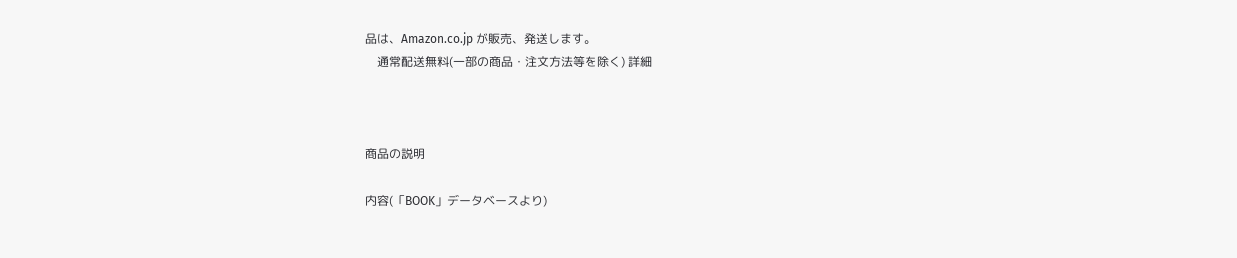品は、Amazon.co.jp が販売、発送します。
    通常配送無料(一部の商品・注文方法等を除く) 詳細



商品の説明

内容(「BOOK」データベースより)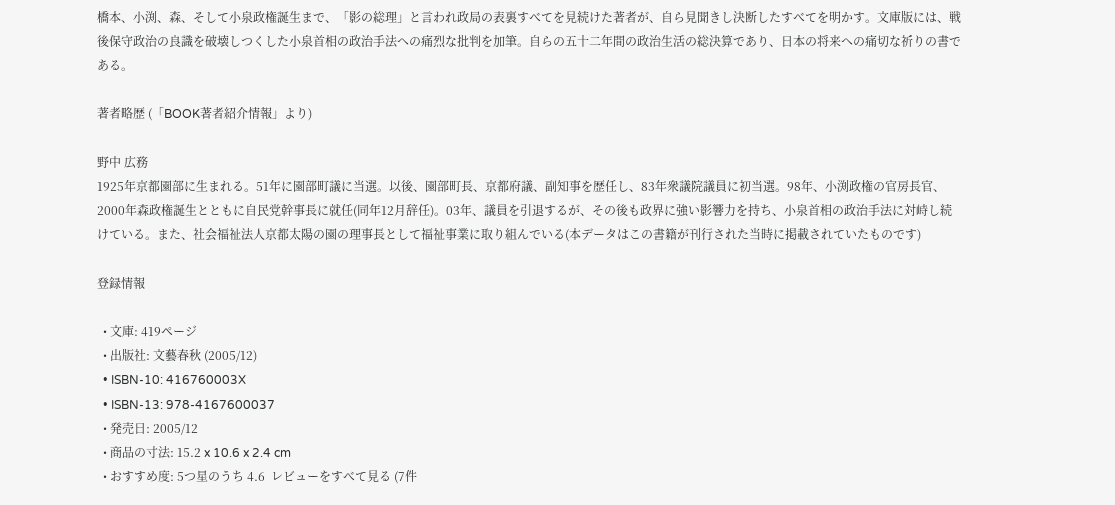橋本、小渕、森、そして小泉政権誕生まで、「影の総理」と言われ政局の表裏すべてを見続けた著者が、自ら見聞きし決断したすべてを明かす。文庫版には、戦後保守政治の良識を破壊しつくした小泉首相の政治手法への痛烈な批判を加筆。自らの五十二年間の政治生活の総決算であり、日本の将来への痛切な祈りの書である。

著者略歴 (「BOOK著者紹介情報」より)

野中 広務
1925年京都園部に生まれる。51年に園部町議に当選。以後、園部町長、京都府議、副知事を歴任し、83年衆議院議員に初当選。98年、小渕政権の官房長官、2000年森政権誕生とともに自民党幹事長に就任(同年12月辞任)。03年、議員を引退するが、その後も政界に強い影響力を持ち、小泉首相の政治手法に対峙し続けている。また、社会福祉法人京都太陽の園の理事長として福祉事業に取り組んでいる(本データはこの書籍が刊行された当時に掲載されていたものです)

登録情報

  • 文庫: 419ページ
  • 出版社: 文藝春秋 (2005/12)
  • ISBN-10: 416760003X
  • ISBN-13: 978-4167600037
  • 発売日: 2005/12
  • 商品の寸法: 15.2 x 10.6 x 2.4 cm
  • おすすめ度: 5つ星のうち 4.6  レビューをすべて見る (7件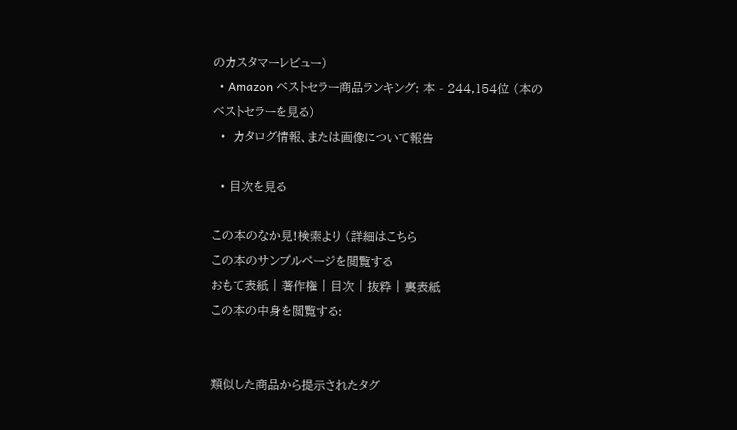のカスタマーレビュー)
  • Amazon ベストセラー商品ランキング: 本 - 244,154位 (本のベストセラーを見る)
  •  カタログ情報、または画像について報告

  • 目次を見る

この本のなか見!検索より (詳細はこちら
この本のサンプルページを閲覧する
おもて表紙 | 著作権 | 目次 | 抜粋 | 裏表紙
この本の中身を閲覧する:


類似した商品から提示されたタグ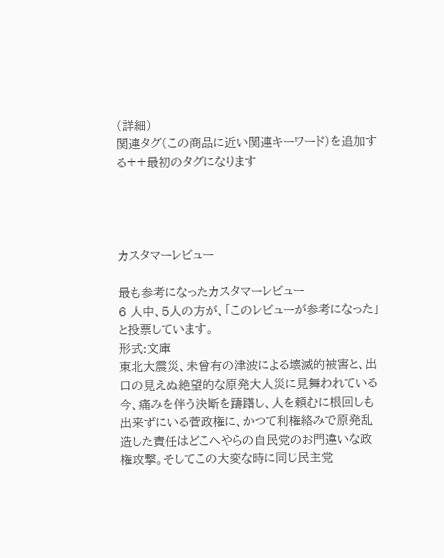(詳細)
関連タグ(この商品に近い関連キーワード)を追加する++最初のタグになります




カスタマーレビュー

最も参考になったカスタマーレビュー
6 人中、5人の方が、「このレビューが参考になった」と投票しています。
形式:文庫
東北大震災、未曾有の津波による壊滅的被害と、出口の見えぬ絶望的な原発大人災に見舞われている今、痛みを伴う決断を躊躇し、人を頼むに根回しも出来ずにいる菅政権に、かつて利権絡みで原発乱造した責任はどこへやらの自民党のお門違いな政権攻撃。そしてこの大変な時に同じ民主党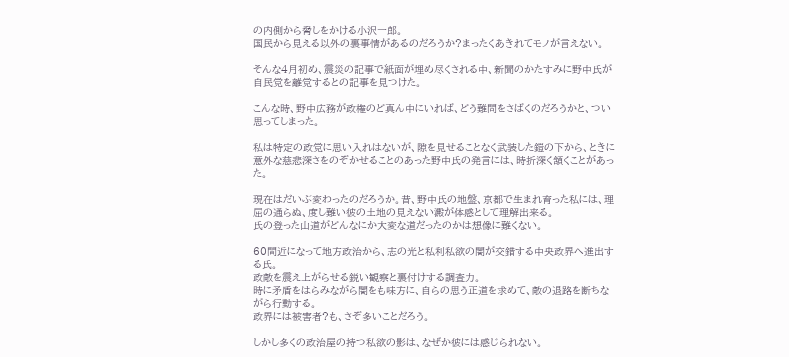の内側から脅しをかける小沢一郎。
国民から見える以外の裏事情があるのだろうか?まったくあきれてモノが言えない。

そんな4月初め、震災の記事で紙面が埋め尽くされる中、新聞のかたすみに野中氏が自民党を離党するとの記事を見つけた。

こんな時、野中広務が政権のど真ん中にいれば、どう難問をさばくのだろうかと、つい思ってしまった。

私は特定の政党に思い入れはないが、隙を見せることなく武装した鎧の下から、ときに意外な慈悲深さをのぞかせることのあった野中氏の発言には、時折深く頷くことがあった。

現在はだいぶ変わったのだろうか。昔、野中氏の地盤、京都で生まれ育った私には、理屈の通らぬ、度し難い彼の土地の見えない澱が体感として理解出来る。
氏の登った山道がどんなにか大変な道だったのかは想像に難くない。

60間近になって地方政治から、志の光と私利私欲の闇が交錯する中央政界へ進出する氏。
政敵を震え上がらせる鋭い観察と裏付けする調査力。
時に矛盾をはらみながら闇をも味方に、自らの思う正道を求めて、敵の退路を断ちながら行動する。
政界には被害者?も、さぞ多いことだろう。

しかし多くの政治屋の持つ私欲の影は、なぜか彼には感じられない。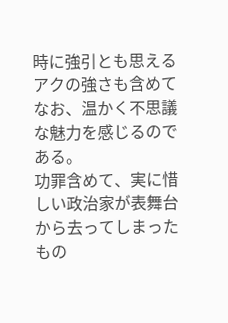時に強引とも思えるアクの強さも含めてなお、温かく不思議な魅力を感じるのである。
功罪含めて、実に惜しい政治家が表舞台から去ってしまったもの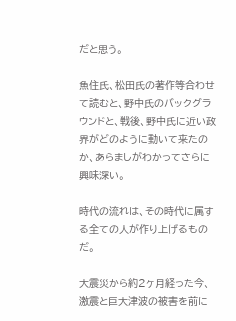だと思う。

魚住氏、松田氏の著作等合わせて読むと、野中氏のバックグラウンドと、戦後、野中氏に近い政界がどのように動いて来たのか、あらましがわかってさらに興味深い。

時代の流れは、その時代に属する全ての人が作り上げるものだ。

大震災から約2ヶ月経った今、激震と巨大津波の被害を前に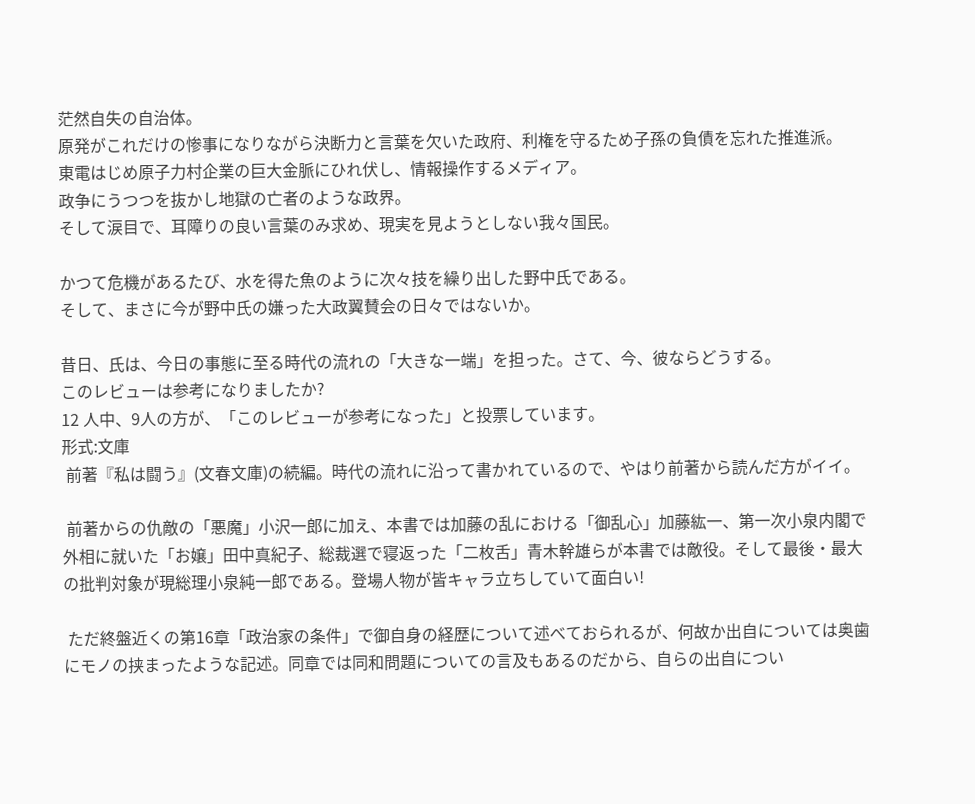茫然自失の自治体。
原発がこれだけの惨事になりながら決断力と言葉を欠いた政府、利権を守るため子孫の負債を忘れた推進派。
東電はじめ原子力村企業の巨大金脈にひれ伏し、情報操作するメディア。
政争にうつつを抜かし地獄の亡者のような政界。
そして涙目で、耳障りの良い言葉のみ求め、現実を見ようとしない我々国民。

かつて危機があるたび、水を得た魚のように次々技を繰り出した野中氏である。
そして、まさに今が野中氏の嫌った大政翼賛会の日々ではないか。

昔日、氏は、今日の事態に至る時代の流れの「大きな一端」を担った。さて、今、彼ならどうする。
このレビューは参考になりましたか?
12 人中、9人の方が、「このレビューが参考になった」と投票しています。
形式:文庫
 前著『私は闘う』(文春文庫)の続編。時代の流れに沿って書かれているので、やはり前著から読んだ方がイイ。

 前著からの仇敵の「悪魔」小沢一郎に加え、本書では加藤の乱における「御乱心」加藤紘一、第一次小泉内閣で外相に就いた「お嬢」田中真紀子、総裁選で寝返った「二枚舌」青木幹雄らが本書では敵役。そして最後・最大の批判対象が現総理小泉純一郎である。登場人物が皆キャラ立ちしていて面白い!

 ただ終盤近くの第16章「政治家の条件」で御自身の経歴について述べておられるが、何故か出自については奥歯にモノの挟まったような記述。同章では同和問題についての言及もあるのだから、自らの出自につい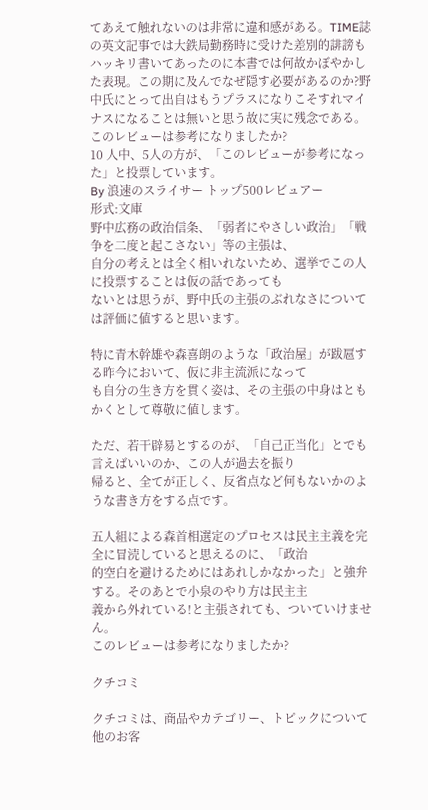てあえて触れないのは非常に違和感がある。TIME誌の英文記事では大鉄局勤務時に受けた差別的誹謗もハッキリ書いてあったのに本書では何故かぼやかした表現。この期に及んでなぜ隠す必要があるのか?野中氏にとって出自はもうプラスになりこそすれマイナスになることは無いと思う故に実に残念である。
このレビューは参考になりましたか?
10 人中、5人の方が、「このレビューが参考になった」と投票しています。
By 浪速のスライサー トップ500レビュアー
形式:文庫
野中広務の政治信条、「弱者にやさしい政治」「戦争を二度と起こさない」等の主張は、
自分の考えとは全く相いれないため、選挙でこの人に投票することは仮の話であっても
ないとは思うが、野中氏の主張のぶれなさについては評価に値すると思います。

特に青木幹雄や森喜朗のような「政治屋」が跋扈する昨今において、仮に非主流派になって
も自分の生き方を貫く姿は、その主張の中身はともかくとして尊敬に値します。

ただ、若干辟易とするのが、「自己正当化」とでも言えばいいのか、この人が過去を振り
帰ると、全てが正しく、反省点など何もないかのような書き方をする点です。

五人組による森首相選定のプロセスは民主主義を完全に冒涜していると思えるのに、「政治
的空白を避けるためにはあれしかなかった」と強弁する。そのあとで小泉のやり方は民主主
義から外れている!と主張されても、ついていけません。
このレビューは参考になりましたか?

クチコミ

クチコミは、商品やカテゴリー、トピックについて他のお客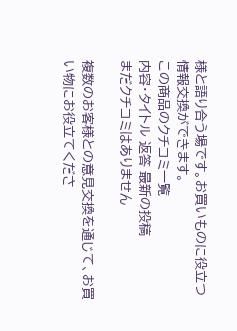様と語り合う場です。お買いものに役立つ情報交換ができます。
この商品のクチコミ一覧
内容・タイトル 返答 最新の投稿
まだクチコミはありません

複数のお客様との意見交換を通じて、お買い物にお役立てくださ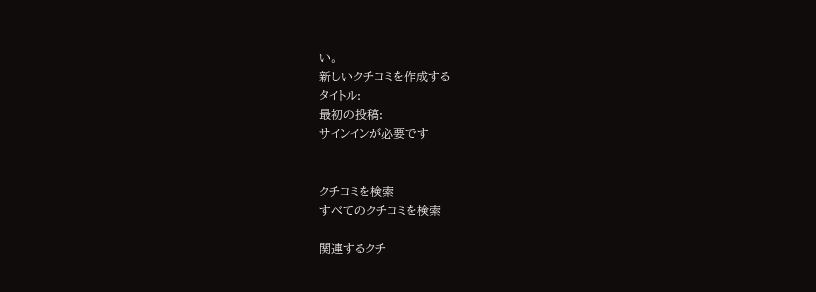い。
新しいクチコミを作成する
タイトル:
最初の投稿:
サインインが必要です


クチコミを検索
すべてのクチコミを検索

関連するクチ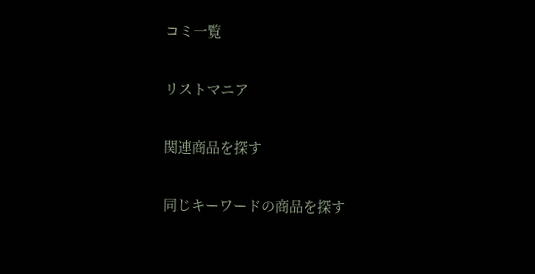コミ一覧


リストマニア


関連商品を探す


同じキーワードの商品を探す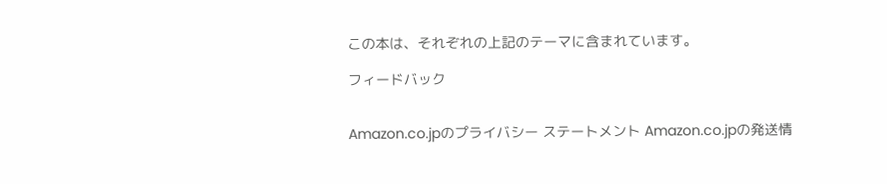この本は、それぞれの上記のテーマに含まれています。

フィードバック


Amazon.co.jpのプライバシー ステートメント Amazon.co.jpの発送情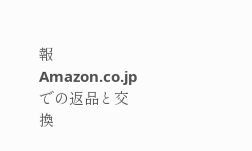報 Amazon.co.jpでの返品と交換